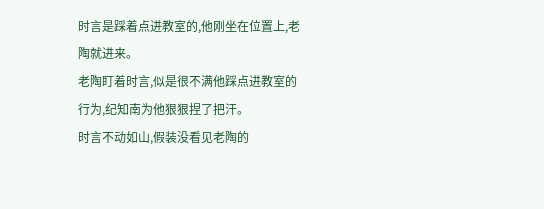时言是踩着点进教室的,他刚坐在位置上,老陶就进来。
老陶盯着时言,似是很不满他踩点进教室的行为,纪知南为他狠狠捏了把汗。
时言不动如山,假装没看见老陶的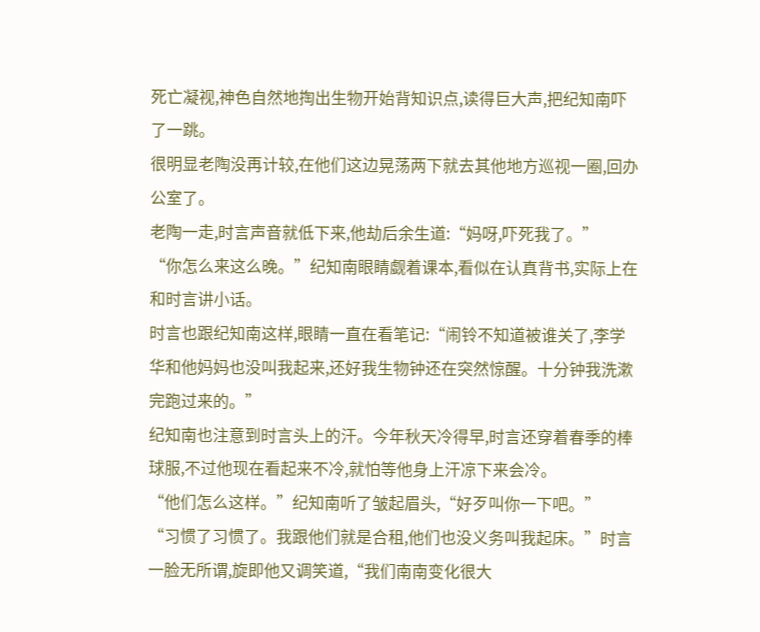死亡凝视,神色自然地掏出生物开始背知识点,读得巨大声,把纪知南吓了一跳。
很明显老陶没再计较,在他们这边晃荡两下就去其他地方巡视一圈,回办公室了。
老陶一走,时言声音就低下来,他劫后余生道:“妈呀,吓死我了。”
“你怎么来这么晚。”纪知南眼睛觑着课本,看似在认真背书,实际上在和时言讲小话。
时言也跟纪知南这样,眼睛一直在看笔记:“闹铃不知道被谁关了,李学华和他妈妈也没叫我起来,还好我生物钟还在突然惊醒。十分钟我洗漱完跑过来的。”
纪知南也注意到时言头上的汗。今年秋天冷得早,时言还穿着春季的棒球服,不过他现在看起来不冷,就怕等他身上汗凉下来会冷。
“他们怎么这样。”纪知南听了皱起眉头,“好歹叫你一下吧。”
“习惯了习惯了。我跟他们就是合租,他们也没义务叫我起床。”时言一脸无所谓,旋即他又调笑道,“我们南南变化很大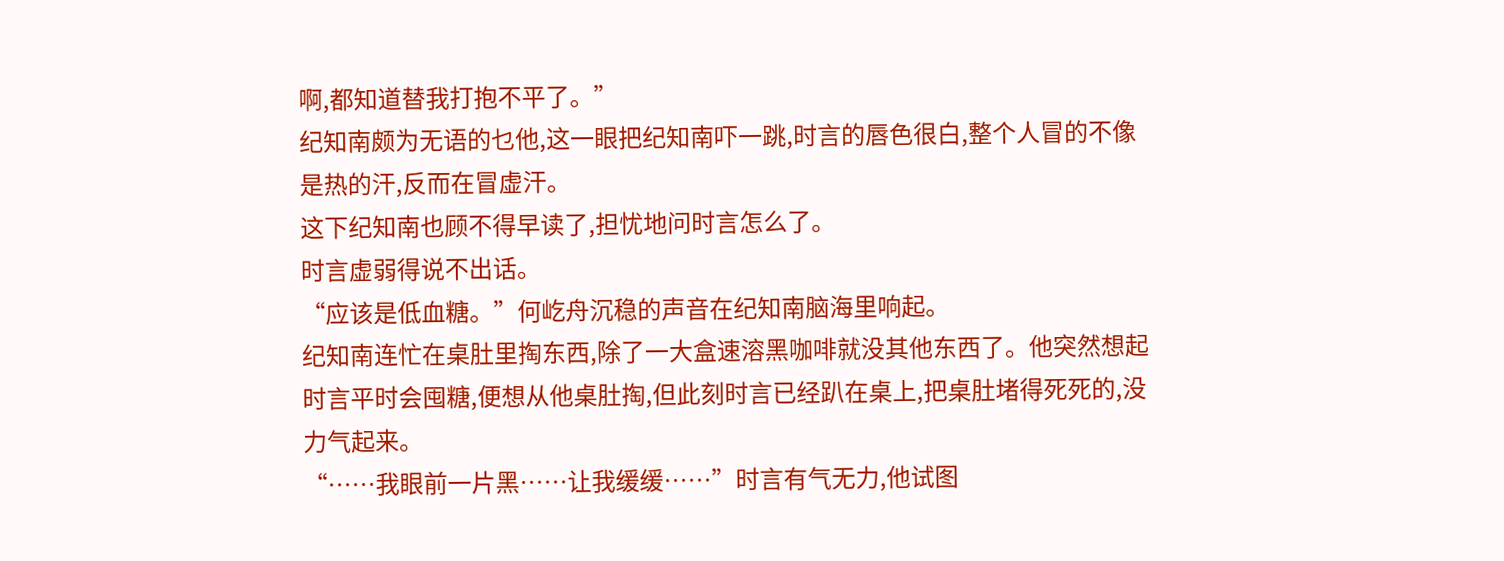啊,都知道替我打抱不平了。”
纪知南颇为无语的乜他,这一眼把纪知南吓一跳,时言的唇色很白,整个人冒的不像是热的汗,反而在冒虚汗。
这下纪知南也顾不得早读了,担忧地问时言怎么了。
时言虚弱得说不出话。
“应该是低血糖。”何屹舟沉稳的声音在纪知南脑海里响起。
纪知南连忙在桌肚里掏东西,除了一大盒速溶黑咖啡就没其他东西了。他突然想起时言平时会囤糖,便想从他桌肚掏,但此刻时言已经趴在桌上,把桌肚堵得死死的,没力气起来。
“……我眼前一片黑……让我缓缓……”时言有气无力,他试图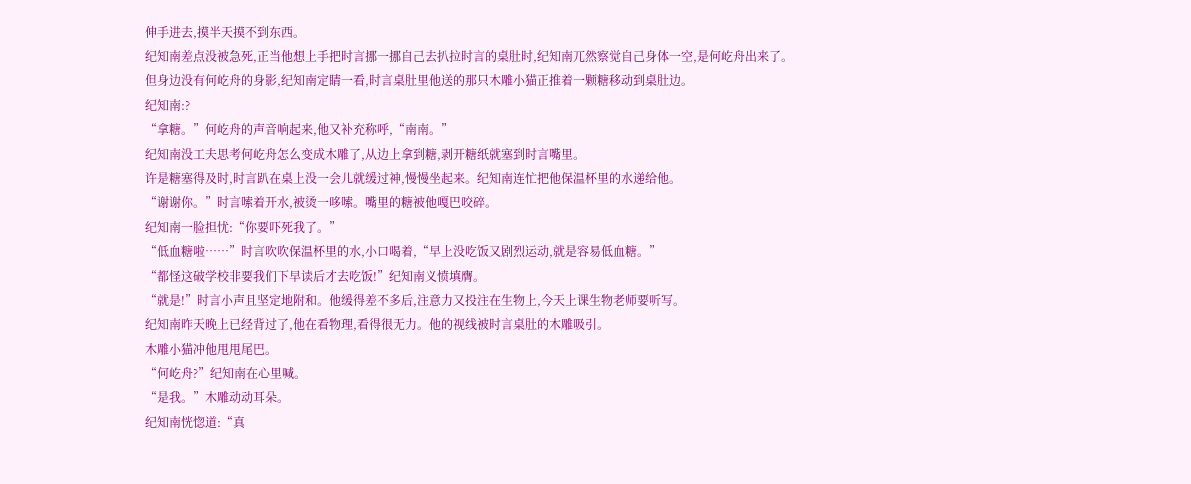伸手进去,摸半天摸不到东西。
纪知南差点没被急死,正当他想上手把时言挪一挪自己去扒拉时言的桌肚时,纪知南兀然察觉自己身体一空,是何屹舟出来了。
但身边没有何屹舟的身影,纪知南定睛一看,时言桌肚里他送的那只木雕小猫正推着一颗糖移动到桌肚边。
纪知南:?
“拿糖。”何屹舟的声音响起来,他又补充称呼,“南南。”
纪知南没工夫思考何屹舟怎么变成木雕了,从边上拿到糖,剥开糖纸就塞到时言嘴里。
许是糖塞得及时,时言趴在桌上没一会儿就缓过神,慢慢坐起来。纪知南连忙把他保温杯里的水递给他。
“谢谢你。”时言嗦着开水,被烫一哆嗦。嘴里的糖被他嘎巴咬碎。
纪知南一脸担忧:“你要吓死我了。”
“低血糖啦……”时言吹吹保温杯里的水,小口喝着,“早上没吃饭又剧烈运动,就是容易低血糖。”
“都怪这破学校非要我们下早读后才去吃饭!”纪知南义愤填膺。
“就是!”时言小声且坚定地附和。他缓得差不多后,注意力又投注在生物上,今天上课生物老师要听写。
纪知南昨天晚上已经背过了,他在看物理,看得很无力。他的视线被时言桌肚的木雕吸引。
木雕小猫冲他甩甩尾巴。
“何屹舟?”纪知南在心里喊。
“是我。”木雕动动耳朵。
纪知南恍惚道:“真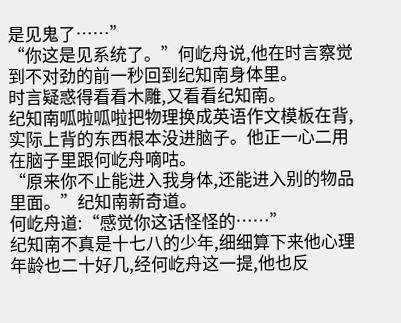是见鬼了……”
“你这是见系统了。”何屹舟说,他在时言察觉到不对劲的前一秒回到纪知南身体里。
时言疑惑得看看木雕,又看看纪知南。
纪知南呱啦呱啦把物理换成英语作文模板在背,实际上背的东西根本没进脑子。他正一心二用在脑子里跟何屹舟嘀咕。
“原来你不止能进入我身体,还能进入别的物品里面。”纪知南新奇道。
何屹舟道:“感觉你这话怪怪的……”
纪知南不真是十七八的少年,细细算下来他心理年龄也二十好几,经何屹舟这一提,他也反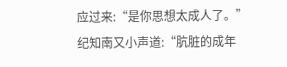应过来:“是你思想太成人了。”
纪知南又小声道:“肮脏的成年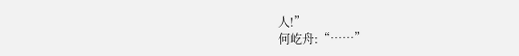人!”
何屹舟:“……”